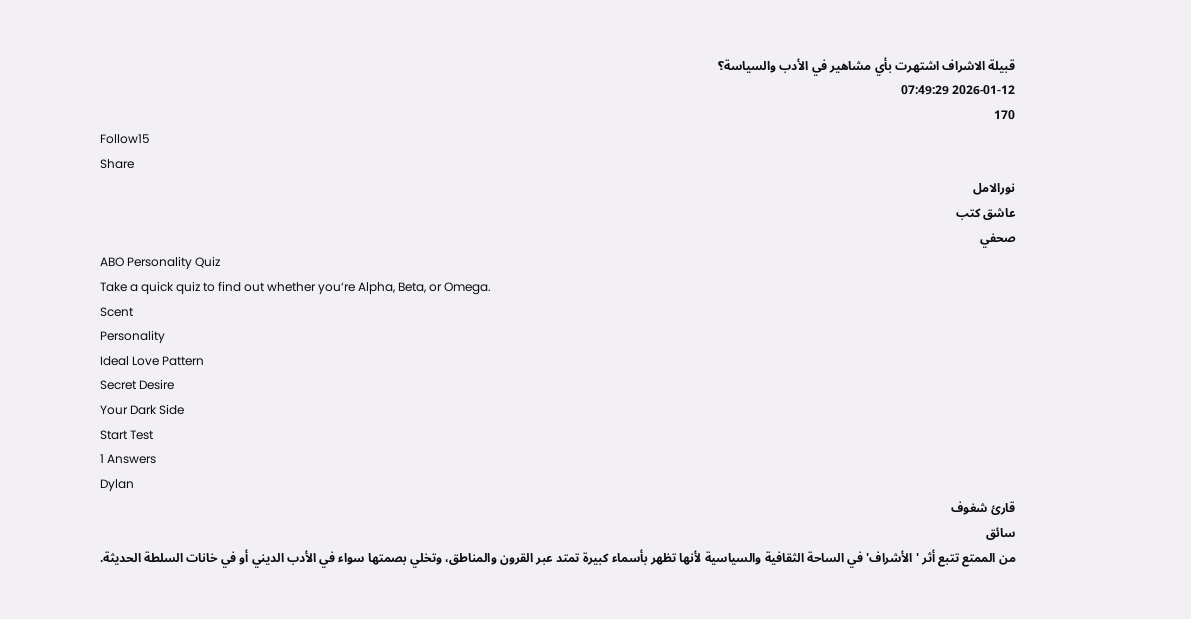قبيلة الاشراف اشتهرت بأي مشاهير في الأدب والسياسة؟
2026-01-12 07:49:29
170
Follow15
Share
نورالامل
عاشق كتب
صحفي
ABO Personality Quiz
Take a quick quiz to find out whether you‘re Alpha, Beta, or Omega.
Scent
Personality
Ideal Love Pattern
Secret Desire
Your Dark Side
Start Test
1 Answers
Dylan
قارئ شغوف
سائق
من الممتع تتبع أثر 'الأشراف' في الساحة الثقافية والسياسية لأنها تظهر بأسماء كبيرة تمتد عبر القرون والمناطق، وتخلي بصمتها سواء في الأدب الديني أو في خانات السلطة الحديثة.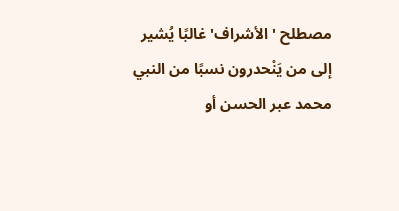مصطلح 'الأشراف' غالبًا يُشير إلى من يَنْحدرون نسبًا من النبي محمد عبر الحسن أو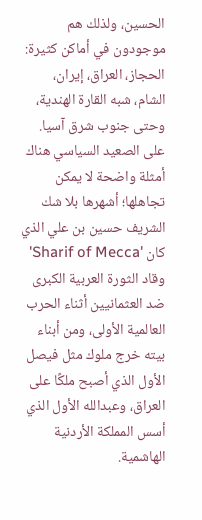الحسين، ولذلك هم موجودون في أماكن كثيرة: الحجاز، العراق، إيران، الشام، شبه القارة الهندية، وحتى جنوب شرق آسيا. على الصعيد السياسي هناك أمثلة واضحة لا يمكن تجاهلها؛ أشهرها بلا شك الشريف حسين بن علي الذي كان 'Sharif of Mecca' وقاد الثورة العربية الكبرى ضد العثمانيين أثناء الحرب العالمية الأولى، ومن أبناء بيته خرج ملوك مثل فيصل الأول الذي أصبح ملكًا على العراق، وعبدالله الأول الذي أسس المملكة الأردنية الهاشمية.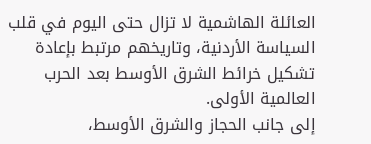العائلة الهاشمية لا تزال حتى اليوم في قلب السياسة الأردنية، وتاريخهم مرتبط بإعادة تشكيل خرائط الشرق الأوسط بعد الحرب العالمية الأولى.
إلى جانب الحجاز والشرق الأوسط،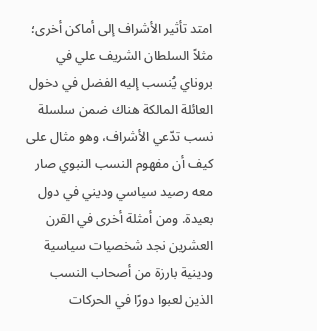امتد تأثير الأشراف إلى أماكن أخرى؛ مثلاً السلطان الشريف علي في بروناي يُنسب إليه الفضل في دخول العائلة المالكة هناك ضمن سلسلة نسب تدّعي الأشراف، وهو مثال على كيف أن مفهوم النسب النبوي صار معه رصيد سياسي وديني في دول بعيدة. ومن أمثلة أخرى في القرن العشرين نجد شخصيات سياسية ودينية بارزة من أصحاب النسب الذين لعبوا دورًا في الحركات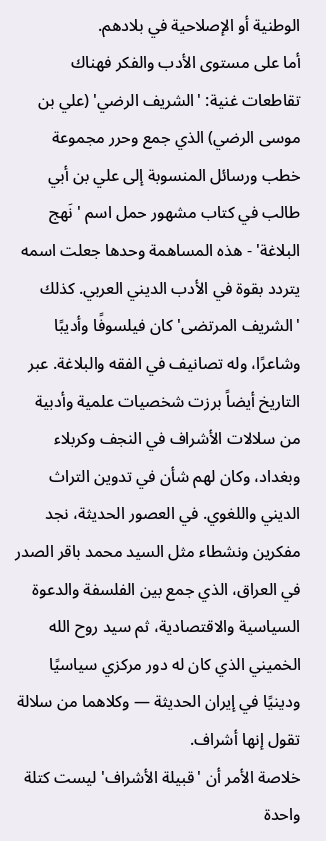الوطنية أو الإصلاحية في بلادهم.
أما على مستوى الأدب والفكر فهناك تقاطعات غنية: 'الشريف الرضي' (علي بن موسى الرضي) الذي جمع وحرر مجموعة خطب ورسائل المنسوبة إلى علي بن أبي طالب في كتاب مشهور حمل اسم 'نَهج البلاغة' - هذه المساهمة وحدها جعلت اسمه يتردد بقوة في الأدب الديني العربي. كذلك 'الشريف المرتضى' كان فيلسوفًا وأديبًا وشاعرًا، وله تصانيف في الفقه والبلاغة. عبر التاريخ أيضاً برزت شخصيات علمية وأدبية من سلالات الأشراف في النجف وكربلاء وبغداد، وكان لهم شأن في تدوين التراث الديني واللغوي. في العصور الحديثة، نجد مفكرين ونشطاء مثل السيد محمد باقر الصدر في العراق، الذي جمع بين الفلسفة والدعوة السياسية والاقتصادية، ثم سيد روح الله الخميني الذي كان له دور مركزي سياسيًا ودينيًا في إيران الحديثة — وكلاهما من سلالة تقول إنها أشراف.
خلاصة الأمر أن 'قبيلة الأشراف' ليست كتلة واحدة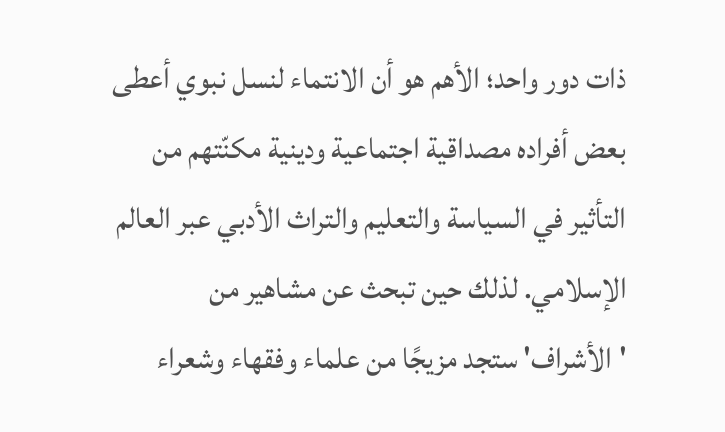ذات دور واحد؛ الأهم هو أن الانتماء لنسل نبوي أعطى بعض أفراده مصداقية اجتماعية ودينية مكنّتهم من التأثير في السياسة والتعليم والتراث الأدبي عبر العالم الإسلامي. لذلك حين تبحث عن مشاهير من 'الأشراف' ستجد مزيجًا من علماء وفقهاء وشعراء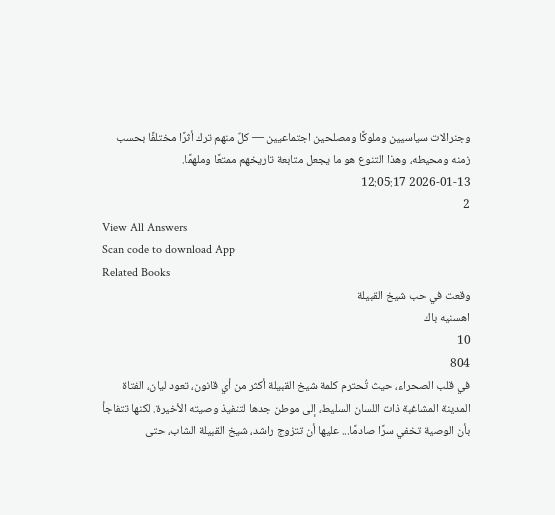وجنرالات سياسيين وملوكًا ومصلحين اجتماعيين — كلٌ منهم ترك أثرًا مختلفًا بحسب زمنه ومحيطه، وهذا التنوع هو ما يجعل متابعة تاريخهم ممتعًا وملهمًا.
2026-01-13 12:05:17
2
View All Answers
Scan code to download App
Related Books
وقعت في حب شيخ القبيلة
اهسنيه باك
10
804
في قلب الصحراء، حيث تُحترم كلمة شيخ القبيلة أكثر من أي قانون، تعود ليان، الفتاة المدينة المشاغبة ذات اللسان السليط، إلى موطن جدها لتنفيذ وصيته الأخيرة. لكنها تتفاجأ بأن الوصية تخفي سرًا صادمًا... عليها أن تتزوج راشد، شيخ القبيلة الشاب، حتى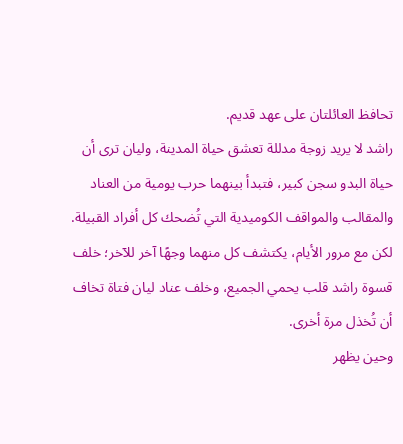تحافظ العائلتان على عهد قديم.
راشد لا يريد زوجة مدللة تعشق حياة المدينة، وليان ترى أن حياة البدو سجن كبير، فتبدأ بينهما حرب يومية من العناد والمقالب والمواقف الكوميدية التي تُضحك كل أفراد القبيلة.
لكن مع مرور الأيام، يكتشف كل منهما وجهًا آخر للآخر؛ خلف قسوة راشد قلب يحمي الجميع، وخلف عناد ليان فتاة تخاف أن تُخذل مرة أخرى.
وحين يظهر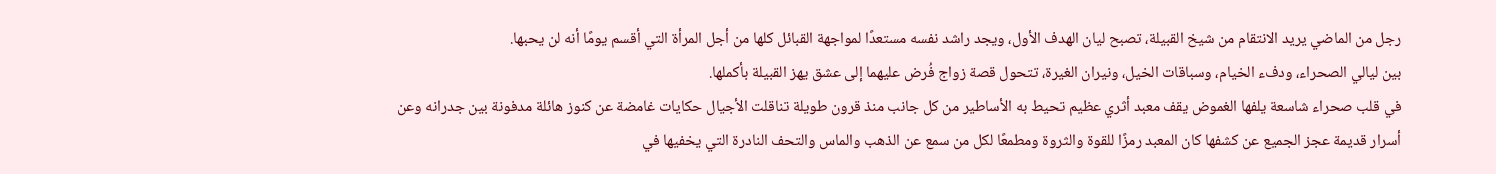رجل من الماضي يريد الانتقام من شيخ القبيلة، تصبح ليان الهدف الأول، ويجد راشد نفسه مستعدًا لمواجهة القبائل كلها من أجل المرأة التي أقسم يومًا أنه لن يحبها.
بين ليالي الصحراء، ودفء الخيام، وسباقات الخيل، ونيران الغيرة، تتحول قصة زواج فُرض عليهما إلى عشق يهز القبيلة بأكملها.
في قلب صحراء شاسعة يلفها الغموض يقف معبد أثري عظيم تحيط به الأساطير من كل جانب منذ قرون طويلة تناقلت الأجيال حكايات غامضة عن كنوز هائلة مدفونة بين جدرانه وعن أسرار قديمة عجز الجميع عن كشفها كان المعبد رمزًا للقوة والثروة ومطمعًا لكل من سمع عن الذهب والماس والتحف النادرة التي يخفيها في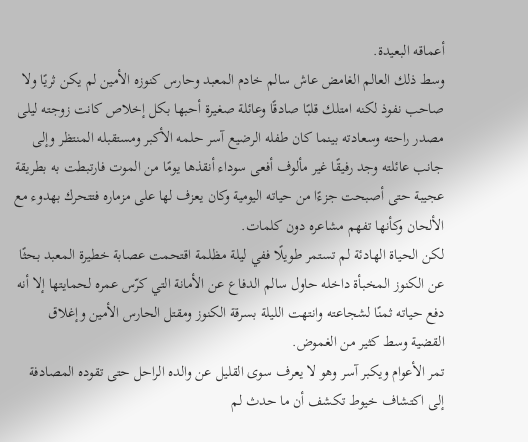أعماقه البعيدة.
وسط ذلك العالم الغامض عاش سالم خادم المعبد وحارس كنوزه الأمين لم يكن ثريًا ولا صاحب نفوذ لكنه امتلك قلبًا صادقًا وعائلة صغيرة أحبها بكل إخلاص كانت زوجته ليلى مصدر راحته وسعادته بينما كان طفله الرضيع آسر حلمه الأكبر ومستقبله المنتظر وإلى جانب عائلته وجد رفيقًا غير مألوف أفعى سوداء أنقذها يومًا من الموت فارتبطت به بطريقة عجيبة حتى أصبحت جزءًا من حياته اليومية وكان يعزف لها على مزماره فتتحرك بهدوء مع الألحان وكأنها تفهم مشاعره دون كلمات.
لكن الحياة الهادئة لم تستمر طويلًا ففي ليلة مظلمة اقتحمت عصابة خطيرة المعبد بحثًا عن الكنوز المخبأة داخله حاول سالم الدفاع عن الأمانة التي كرّس عمره لحمايتها إلا أنه دفع حياته ثمنًا لشجاعته وانتهت الليلة بسرقة الكنوز ومقتل الحارس الأمين وإغلاق القضية وسط كثير من الغموض.
تمر الأعوام ويكبر آسر وهو لا يعرف سوى القليل عن والده الراحل حتى تقوده المصادفة إلى اكتشاف خيوط تكشف أن ما حدث لم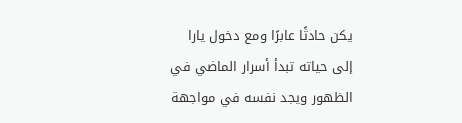يكن حادثًا عابرًا ومع دخول يارا إلى حياته تبدأ أسرار الماضي في الظهور ويجد نفسه في مواجهة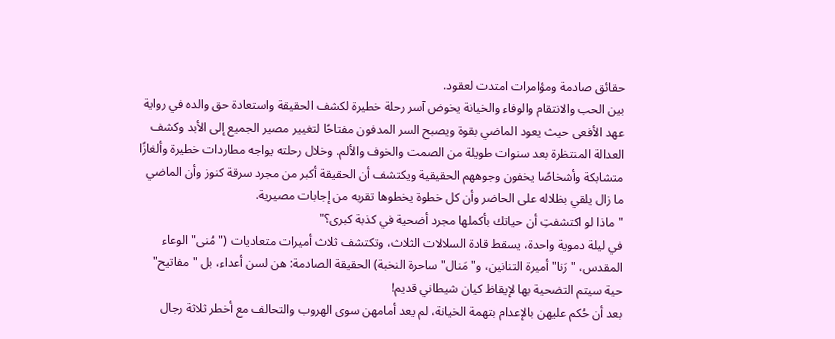حقائق صادمة ومؤامرات امتدت لعقود.
بين الحب والانتقام والوفاء والخيانة يخوض آسر رحلة خطيرة لكشف الحقيقة واستعادة حق والده في رواية عهد الأفعى حيث يعود الماضي بقوة ويصبح السر المدفون مفتاحًا لتغيير مصير الجميع إلى الأبد وكشف العدالة المنتظرة بعد سنوات طويلة من الصمت والخوف والألم. وخلال رحلته يواجه مطاردات خطيرة وألغازًا متشابكة وأشخاصًا يخفون وجوههم الحقيقية ويكتشف أن الحقيقة أكبر من مجرد سرقة كنوز وأن الماضي ما زال يلقي بظلاله على الحاضر وأن كل خطوة يخطوها تقربه من إجابات مصيرية.
"ماذا لو اكتشفتِ أن حياتك بأكملها مجرد أضحية في كذبة كبرى؟"
في ليلة دموية واحدة، يسقط قادة السلالات الثلاث، وتكتشف ثلاث أميرات متعاديات ("مُنى" الوعاء المقدس، "رَنا" أميرة التنانين، و"مَنال" ساحرة النخبة) الحقيقة الصادمة: هن لسن أعداء، بل "مفاتيح" حية سيتم التضحية بها لإيقاظ كيان شيطاني قديم!
بعد أن حُكم عليهن بالإعدام بتهمة الخيانة، لم يعد أمامهن سوى الهروب والتحالف مع أخطر ثلاثة رجال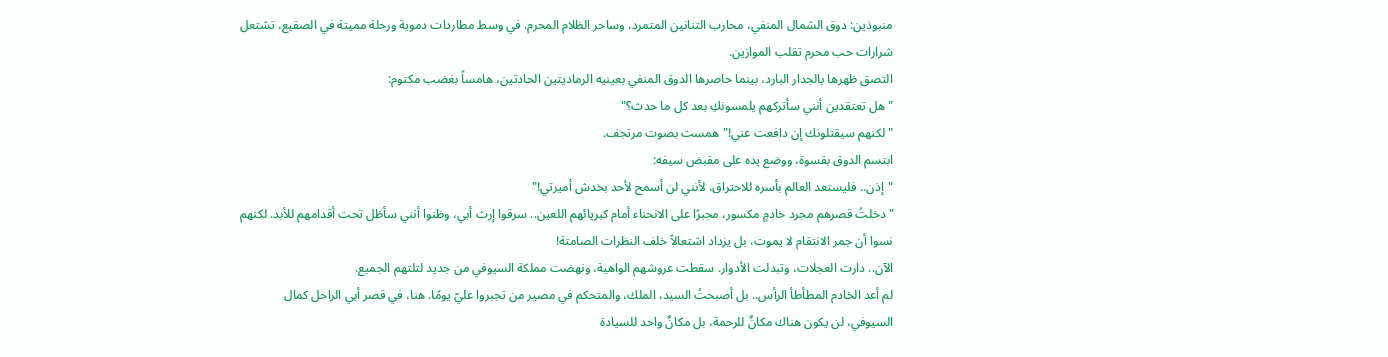منبوذين: دوق الشمال المنفي، محارب التنانين المتمرد، وساحر الظلام المحرم. في وسط مطاردات دموية ورحلة مميتة في الصقيع، تشتعل شرارات حب محرم تقلب الموازين.
التصق ظهرها بالجدار البارد، بينما حاصرها الدوق المنفي بعينيه الرماديتين الحادتين، هامساً بغضب مكتوم:
"هل تعتقدين أنني سأتركهم يلمسونكِ بعد كل ما حدث؟"
"لكنهم سيقتلونك إن دافعت عني!" همست بصوت مرتجف.
ابتسم الدوق بقسوة، ووضع يده على مقبض سيفه:
"إذن.. فليستعد العالم بأسره للاحتراق، لأنني لن أسمح لأحد بخدش أميرتي!"
"دخلتُ قصرهم مجرد خادمٍ مكسور، مجبرًا على الانحناء أمام كبريائهم اللعين.. سرقوا إرث أبي، وظنوا أنني سأظل تحت أقدامهم للأبد. لكنهم نسوا أن جمر الانتقام لا يموت، بل يزداد اشتعالاً خلف النظرات الصامتة!
الآن.. دارت العجلات، وتبدلت الأدوار. سقطت عروشهم الواهية، ونهضت مملكة السيوفي من جديد لتلتهم الجميع.
لم أعد الخادم المطأطأ الرأس.. بل أصبحتُ السيد، الملك، والمتحكم في مصير من تجبروا عليّ يومًا. هنا، في قصر أبي الراحل كمال السيوفي، لن يكون هناك مكانٌ للرحمة، بل مكانٌ واحد للسيادة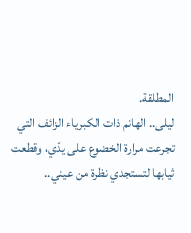المطلقة.
ليلى.. الهانم ذات الكبرياء الزائف التي تجرعت مرارة الخضوع على يدّي، وقطعت ثيابها لتستجدي نظرة من عيني..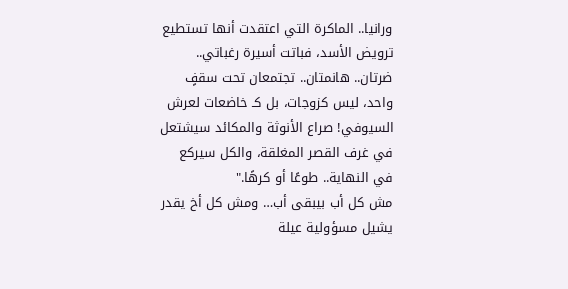ورانيا.. الماكرة التي اعتقدت أنها تستطيع ترويض الأسد، فباتت أسيرة رغباتي..
ضرتان.. هانمتان.. تجتمعان تحت سقفٍ واحد، ليس كزوجات، بل كـ خاضعات لعرش السيوفي! صراع الأنوثة والمكائد سيشتعل في غرف القصر المغلقة، والكل سيركع في النهاية.. طوعًا أو كرهًا."
مش كل أب بيبقى أب… ومش كل أخ يقدر يشيل مسؤولية عيلة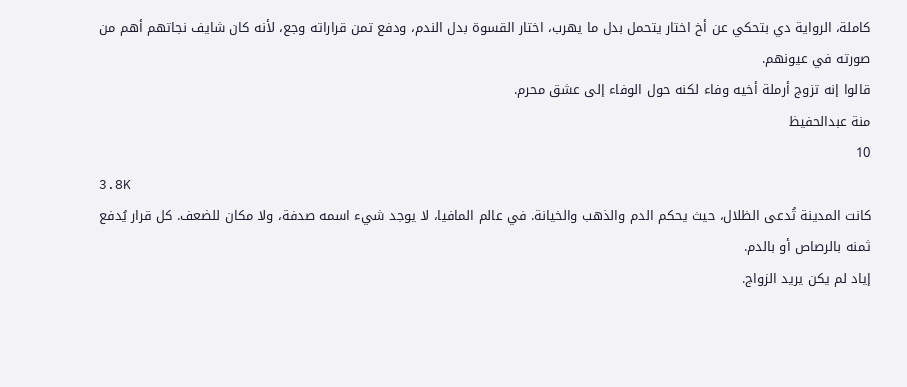كاملة، الرواية دي بتحكي عن أخ اختار يتحمل بدل ما يهرب، اختار القسوة بدل الندم، ودفع تمن قراراته وجع، لأنه كان شايف نجاتهم أهم من صورته في عيونهم.
قالوا إنه تزوج أرملة أخيه وفاء لكنه حول الوفاء إلى عشق محرم.
منة عبدالحفيظ
10
3.8K
كانت المدينة تُدعى الظلال، حيث يحكم الدم والذهب والخيانة. في عالم المافيا، لا يوجد شيء اسمه صدفة، ولا مكان للضعف. كل قرار يُدفع ثمنه بالرصاص أو بالدم.
إياد لم يكن يريد الزواج.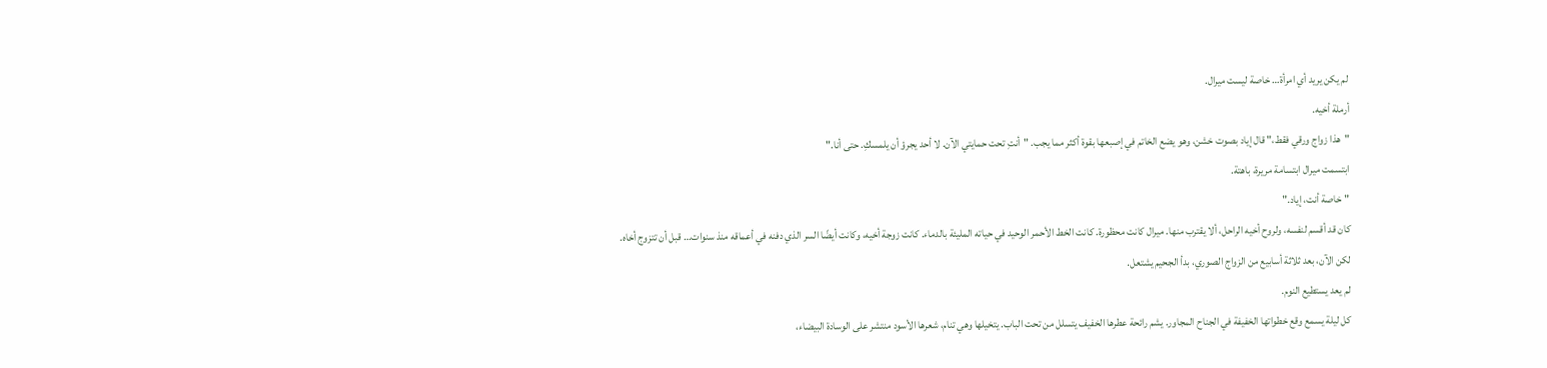لم يكن يريد أي امرأة… خاصة ليست ميرال.
أرملة أخيه.
"هذا زواج ورقي فقط،" قال إياد بصوت خشن، وهو يضع الخاتم في إصبعها بقوة أكثر مما يجب. "أنتِ تحت حمايتي الآن. لا أحد يجرؤ أن يلمسكِ. حتى أنا."
ابتسمت ميرال ابتسامة مريرة، باهتة.
"خاصة أنت، إياد."
كان قد أقسم لنفسه، ولروح أخيه الراحل، ألا يقترب منها. ميرال كانت محظورة. كانت الخط الأحمر الوحيد في حياته المليئة بالدماء. كانت زوجة أخيه، وكانت أيضًا السر الذي دفنه في أعماقه منذ سنوات… قبل أن تتزوج أخاه.
لكن الآن، بعد ثلاثة أسابيع من الزواج الصوري، بدأ الجحيم يشتعل.
لم يعد يستطيع النوم.
كل ليلة يسمع وقع خطواتها الخفيفة في الجناح المجاور. يشم رائحة عطرها الخفيف يتسلل من تحت الباب. يتخيلها وهي تنام، شعرها الأسود منتشر على الوسادة البيضاء،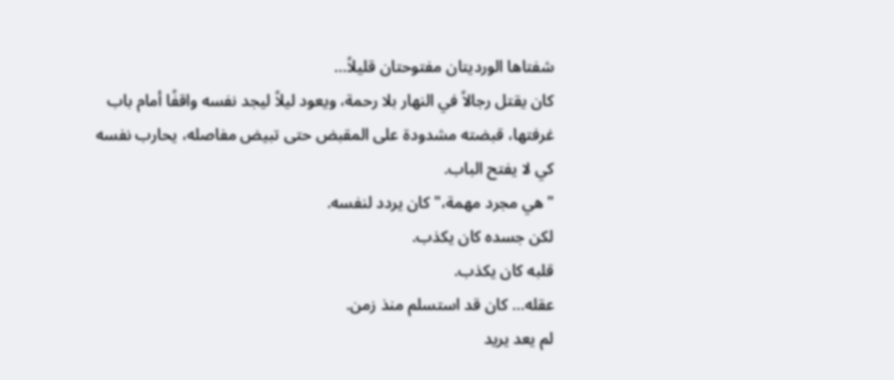شفتاها الورديتان مفتوحتان قليلاً…
كان يقتل رجالاً في النهار بلا رحمة، ويعود ليلاً ليجد نفسه واقفًا أمام باب غرفتها، قبضته مشدودة على المقبض حتى تبيض مفاصله، يحارب نفسه كي لا يفتح الباب.
"هي مجرد مهمة،" كان يردد لنفسه.
لكن جسده كان يكذب.
قلبه كان يكذب.
عقله… كان قد استسلم منذ زمن.
لم يعد يريد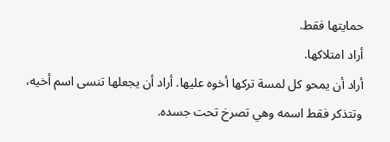حمايتها فقط.
أراد امتلاكها.
أراد أن يمحو كل لمسة تركها أخوه عليها. أراد أن يجعلها تنسى اسم أخيه، وتتذكر فقط اسمه وهي تصرخ تحت جسده.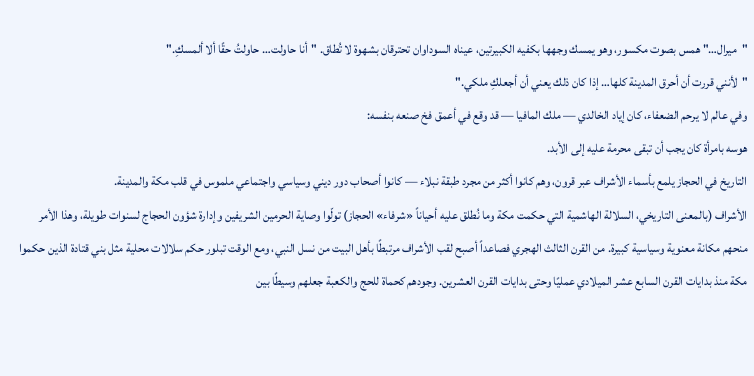"ميرال…" همس بصوت مكسور، وهو يمسك وجهها بكفيه الكبيرتين، عيناه السوداوان تحترقان بشهوة لا تُطاق. "أنا حاولت… حاولتُ حقًا ألا ألمسكِ."
"لأنني قررت أن أحرق المدينة كلها… إذا كان ذلك يعني أن أجعلكِ ملكي."
وفي عالم لا يرحم الضعفاء، كان إياد الخالدي — ملك المافيا — قد وقع في أعمق فخ صنعه بنفسه:
هوسه بامرأة كان يجب أن تبقى محرمة عليه إلى الأبد.
التاريخ في الحجاز يلمع بأسماء الأشراف عبر قرون، وهم كانوا أكثر من مجرد طبقة نبلاء — كانوا أصحاب دور ديني وسياسي واجتماعي ملموس في قلب مكة والمدينة.
الأشراف (بالمعنى التاريخي، السلالة الهاشمية التي حكمت مكة وما نُطلق عليه أحياناً «شرفاء» الحجاز) تولّوا وصاية الحرمين الشريفين وإدارة شؤون الحجاج لسنوات طويلة، وهذا الأمر منحهم مكانة معنوية وسياسية كبيرة. من القرن الثالث الهجري فصاعداً أصبح لقب الأشراف مرتبطًا بأهل البيت من نسل النبي، ومع الوقت تبلور حكم سلالات محلية مثل بني قتادة الذين حكموا مكة منذ بدايات القرن السابع عشر الميلادي عمليًا وحتى بدايات القرن العشرين. وجودهم كحماة للحج والكعبة جعلهم وسيطًا بين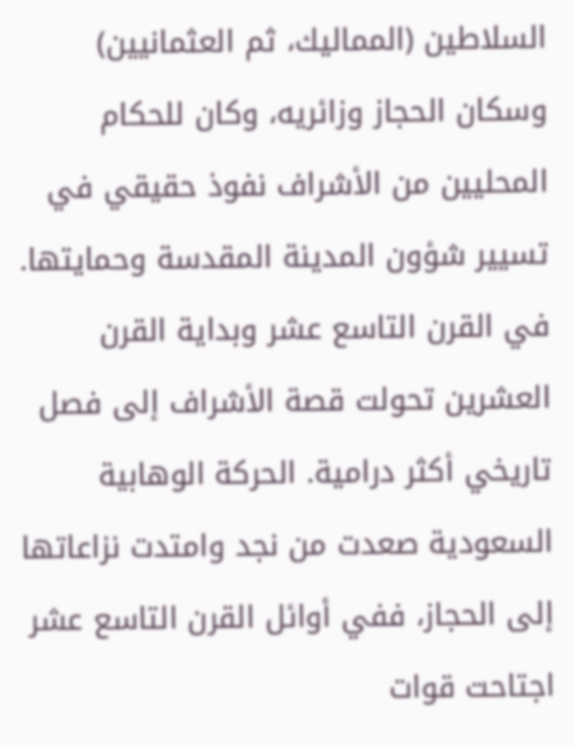السلاطين (المماليك، ثم العثمانيين) وسكان الحجاز وزائريه، وكان للحكام المحليين من الأشراف نفوذ حقيقي في تسيير شؤون المدينة المقدسة وحمايتها.
في القرن التاسع عشر وبداية القرن العشرين تحولت قصة الأشراف إلى فصل تاريخي أكثر درامية. الحركة الوهابية السعودية صعدت من نجد وامتدت نزاعاتها إلى الحجاز، ففي أوائل القرن التاسع عشر اجتاحت قوات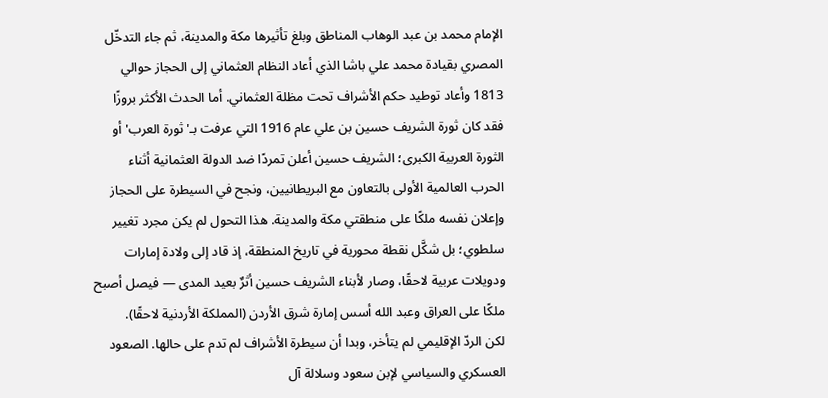الإمام محمد بن عبد الوهاب المناطق وبلغ تأثيرها مكة والمدينة، ثم جاء التدخّل المصري بقيادة محمد علي باشا الذي أعاد النظام العثماني إلى الحجاز حوالي 1813 وأعاد توطيد حكم الأشراف تحت مظلة العثماني. أما الحدث الأكثر بروزًا فقد كان ثورة الشريف حسين بن علي عام 1916 التي عرفت بـ'ثورة العرب' أو الثورة العربية الكبرى؛ الشريف حسين أعلن تمردًا ضد الدولة العثمانية أثناء الحرب العالمية الأولى بالتعاون مع البريطانيين، ونجح في السيطرة على الحجاز وإعلان نفسه ملكًا على منطقتي مكة والمدينة. هذا التحول لم يكن مجرد تغيير سلطوي؛ بل شكَّل نقطة محورية في تاريخ المنطقة، إذ قاد إلى ولادة إمارات ودويلات عربية لاحقًا، وصار لأبناء الشريف حسين أثرٌ بعيد المدى — فيصل أصبح ملكًا على العراق وعبد الله أسس إمارة شرق الأردن (المملكة الأردنية لاحقًا).
لكن الردّ الإقليمي لم يتأخر، وبدا أن سيطرة الأشراف لم تدم على حالها. الصعود العسكري والسياسي لإبن سعود وسلالة آل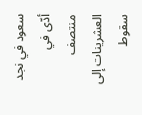سعود في نجد أدّى في منتصف العشرينات إلى سقوط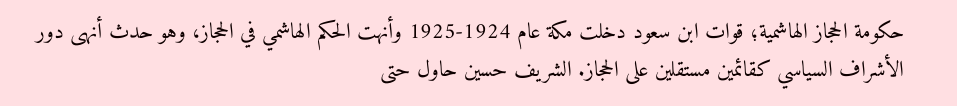حكومة الحجاز الهاشمية؛ قوات ابن سعود دخلت مكة عام 1924-1925 وأنهت الحكم الهاشمي في الحجاز، وهو حدث أنهى دور الأشراف السياسي كقائمين مستقلين على الحجاز. الشريف حسين حاول حتى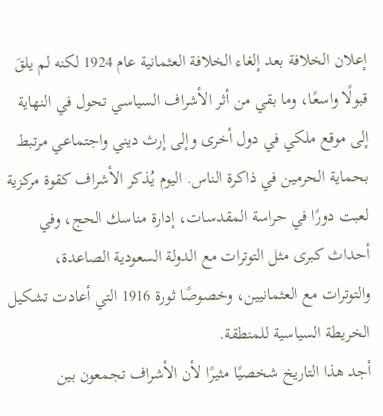إعلان الخلافة بعد إلغاء الخلافة العثمانية عام 1924 لكنه لم يلقَ قبولًا واسعًا، وما بقي من أثر الأشراف السياسي تحول في النهاية إلى موقع ملكي في دول أخرى وإلى إرث ديني واجتماعي مرتبط بحماية الحرمين في ذاكرة الناس. اليوم يُذكر الأشراف كقوة مركزية لعبت دورًا في حراسة المقدسات، إدارة مناسك الحج، وفي أحداث كبرى مثل التوترات مع الدولة السعودية الصاعدة، والتوترات مع العثمانيين، وخصوصًا ثورة 1916 التي أعادت تشكيل الخريطة السياسية للمنطقة.
أجد هذا التاريخ شخصيًا مثيرًا لأن الأشراف تجمعون بين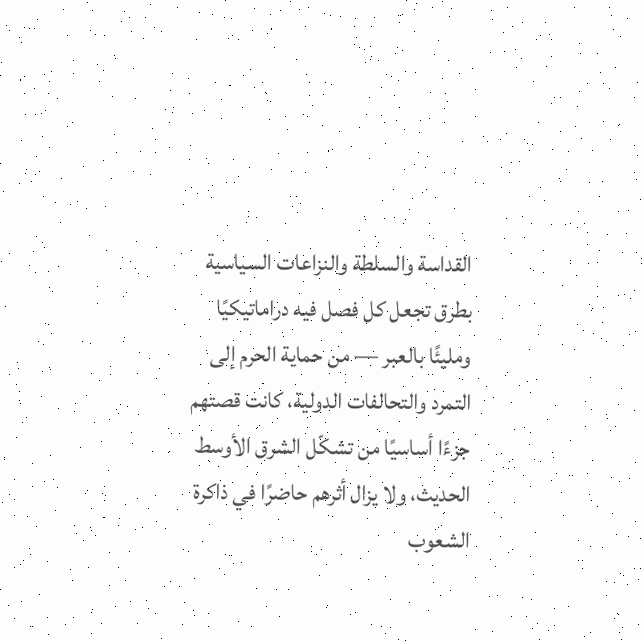القداسة والسلطة والنزاعات السياسية بطرق تجعل كل فصل فيه دراماتيكيًا ومليئًا بالعبر — من حماية الحرم إلى التمرد والتحالفات الدولية، كانت قصتهم جزءًا أساسيًا من تشكّل الشرق الأوسط الحديث، ولا يزال أثرهم حاضرًا في ذاكرة الشعوب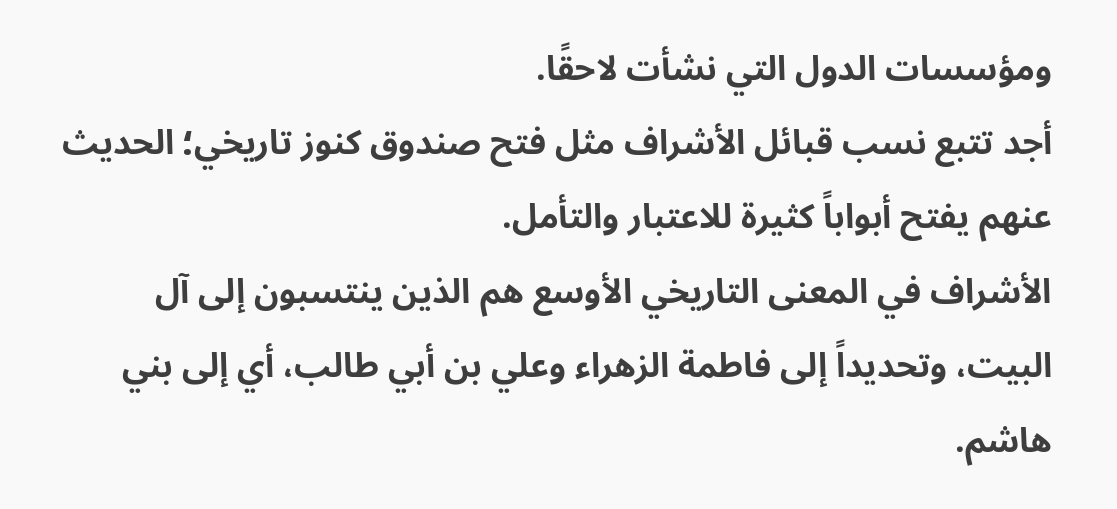ومؤسسات الدول التي نشأت لاحقًا.
أجد تتبع نسب قبائل الأشراف مثل فتح صندوق كنوز تاريخي؛ الحديث عنهم يفتح أبواباً كثيرة للاعتبار والتأمل.
الأشراف في المعنى التاريخي الأوسع هم الذين ينتسبون إلى آل البيت، وتحديداً إلى فاطمة الزهراء وعلي بن أبي طالب، أي إلى بني هاشم.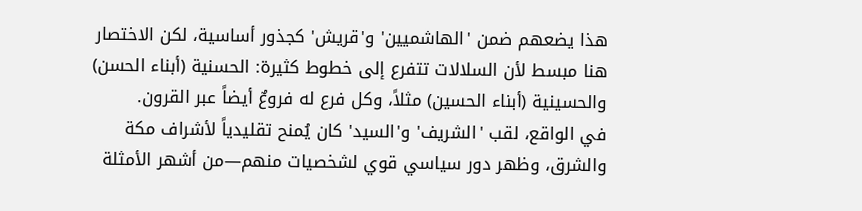هذا يضعهم ضمن 'الهاشميين' و'قريش' كجذور أساسية، لكن الاختصار هنا مبسط لأن السلالات تتفرع إلى خطوط كثيرة: الحسنية (أبناء الحسن) والحسينية (أبناء الحسين) مثلاً، وكل فرع له فروعٌ أيضاً عبر القرون.
في الواقع، لقب 'الشريف' و'السيد' كان يُمنح تقليدياً لأشراف مكة والشرق، وظهر دور سياسي قوي لشخصيات منهم—من أشهر الأمثلة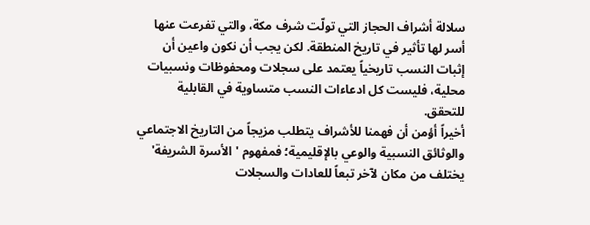سلالة أشراف الحجاز التي تولّت شرف مكة، والتي تفرعت عنها أسر لها تأثير في تاريخ المنطقة. لكن يجب أن نكون واعين أن إثبات النسب تاريخياً يعتمد على سجلات ومحفوظات ونسبيات محلية، فليست كل ادعاءات النسب متساوية في القابلية للتحقق.
أخيراً أؤمن أن فهمنا للأشراف يتطلب مزيجاً من التاريخ الاجتماعي والوثائق النسبية والوعي بالإقليمية؛ فمفهوم 'الأسرة الشريفة' يختلف من مكان لآخر تبعاً للعادات والسجلات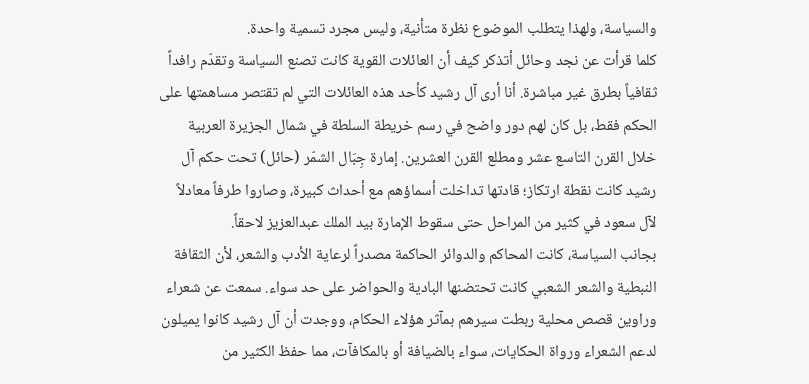والسياسة، ولهذا يتطلب الموضوع نظرة متأنية، وليس مجرد تسمية واحدة.
كلما قرأت عن نجد وحائل أتذكر كيف أن العائلات القوية كانت تصنع السياسة وتقدّم رافداً ثقافياً بطرق غير مباشرة. أنا أرى آل رشيد كأحد هذه العائلات التي لم تقتصر مساهمتها على الحكم فقط، بل كان لهم دور واضح في رسم خريطة السلطة في شمال الجزيرة العربية خلال القرن التاسع عشر ومطلع القرن العشرين. إمارة جِبَال الشمّر (حائل) تحت حكم آل رشيد كانت نقطة ارتكاز؛ قادتها تداخلت أسماؤهم مع أحداث كبيرة، وصاروا طرفاً معادلاً لآل سعود في كثير من المراحل حتى سقوط الإمارة بيد الملك عبدالعزيز لاحقاً.
بجانب السياسة، كانت المحاكم والدوائر الحاكمة مصدراً لرعاية الأدب والشعر، لأن الثقافة النبطية والشعر الشعبي كانت تحتضنها البادية والحواضر على حد سواء. سمعت عن شعراء وراوين قصص محلية ربطت سيرهم بمآثر هؤلاء الحكام، ووجدت أن آل رشيد كانوا يميلون لدعم الشعراء ورواة الحكايات، سواء بالضيافة أو بالمكافآت، مما حفظ الكثير من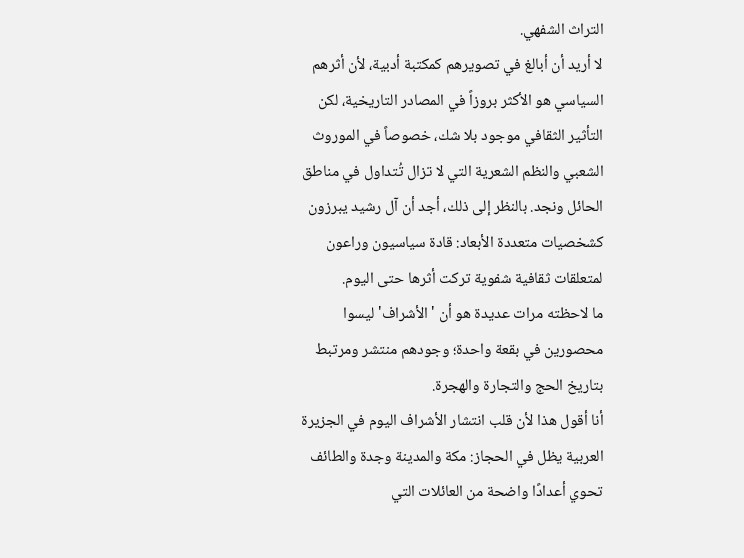التراث الشفهي.
لا أريد أن أبالغ في تصويرهم كمكتبة أدبية، لأن أثرهم السياسي هو الأكثر بروزاً في المصادر التاريخية، لكن التأثير الثقافي موجود بلا شك، خصوصاً في الموروث الشعبي والنظم الشعرية التي لا تزال تُتداول في مناطق الحائل ونجد. بالنظر إلى ذلك، أجد أن آل رشيد يبرزون كشخصيات متعددة الأبعاد: قادة سياسيون وراعون لمتعلقات ثقافية شفوية تركت أثرها حتى اليوم.
ما لاحظته مرات عديدة هو أن 'الأشراف' ليسوا محصورين في بقعة واحدة؛ وجودهم منتشر ومرتبط بتاريخ الحج والتجارة والهجرة.
أنا أقول هذا لأن قلب انتشار الأشراف اليوم في الجزيرة العربية يظل في الحجاز: مكة والمدينة وجدة والطائف تحوي أعدادًا واضحة من العائلات التي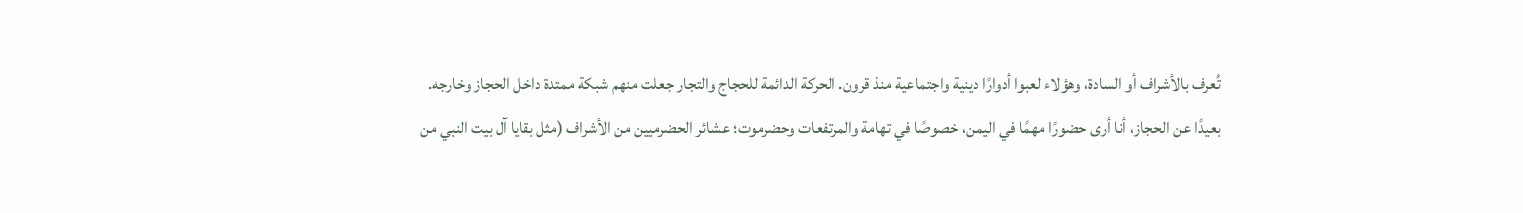تُعرف بالأشراف أو السادة، وهؤلاء لعبوا أدوارًا دينية واجتماعية منذ قرون. الحركة الدائمة للحجاج والتجار جعلت منهم شبكة ممتدة داخل الحجاز وخارجه.
بعيدًا عن الحجاز، أنا أرى حضورًا مهمًا في اليمن، خصوصًا في تهامة والمرتفعات وحضرموت؛ عشائر الحضرميين من الأشراف (مثل بقايا آل بيت النبي من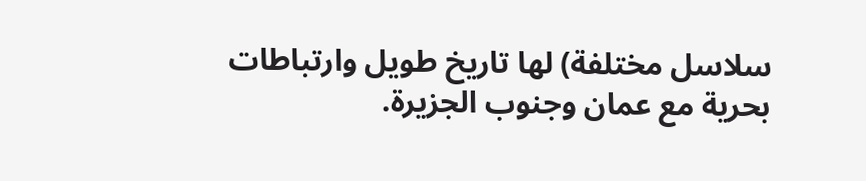سلاسل مختلفة) لها تاريخ طويل وارتباطات بحرية مع عمان وجنوب الجزيرة.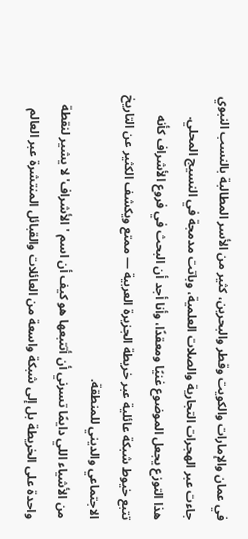في عمان والإمارات والكويت وقطر والبحرين، كثير من الأسر المطالبة بالنسب النبوي جاءت عبر الهجرات التجارية والصلات العلمية، وباتت مدمجة في النسيج المحلي.
هذا التوزع يجعل الموضوع غنيًا ومعقدًا، وأنا أجد أن البحث في فروع الأشراف كأنه تتبع خيوط شبكة عائلية عبر خريطة الجزيرة العربية — ممتع ويكشف الكثير عن التاريخ الاجتماعي والديني للمنطقة.
من الأشياء اللي دايمًا تسرني أن أتتبعها هو كيف أن اسم 'الأشراف' لا يشير لنقطة واحدة على الخريطة بل إلى شبكة واسعة من العائلات والقبائل المنتشرة عبر العالم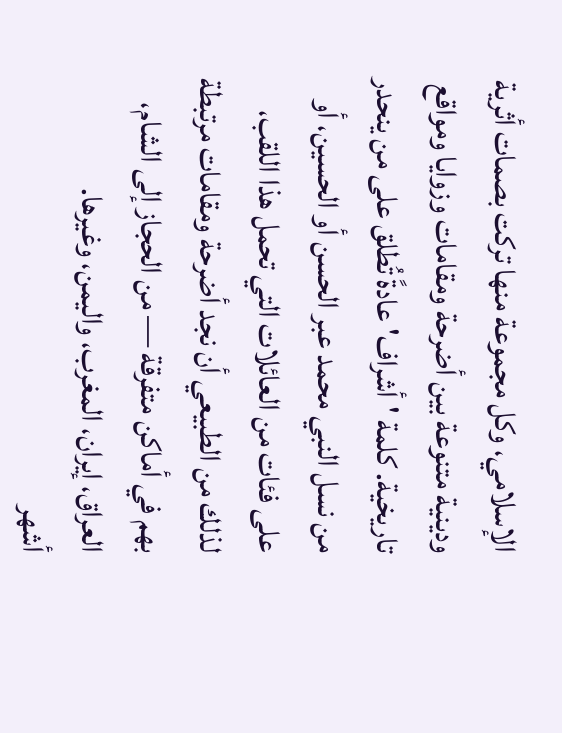الإسلامي، وكل مجموعة منها تركت بصمات أثرية ودينية متنوعة بين أضرحة ومقامات وزوايا ومواقع تاريخية. كلمة 'أشراف' عادةً تُطلق على من ينحدر من نسل النبي محمد عبر الحسن أو الحسين، أو على فئات من العائلات التي تحمل هذا اللقب، لذلك من الطبيعي أن نجد أضرحة ومقامات مرتبطة بهم في أماكن متفرقة — من الحجاز إلى الشام، العراق، إيران، المغرب، واليمن، وغيرها.
أشهر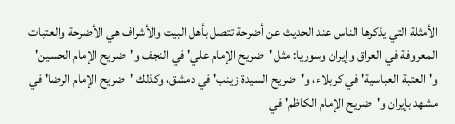الأمثلة التي يذكرها الناس عند الحديث عن أضرحة تتصل بأهل البيت والأشراف هي الأضرحة والعتبات المعروفة في العراق وإيران وسوريا: مثل 'ضريح الإمام علي' في النجف و'ضريح الإمام الحسين' و'العتبة العباسية' في كربلاء، و'ضريح السيدة زينب' في دمشق، وكذلك 'ضريح الإمام الرضا' في مشهد بإيران و'ضريح الإمام الكاظم' في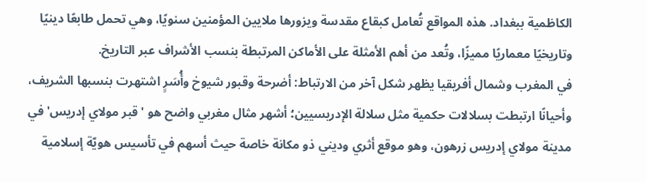الكاظمية ببغداد. هذه المواقع تُعامل كبقاع مقدسة ويزورها ملايين المؤمنين سنويًا، وهي تحمل طابعًا دينيًا وتاريخيًا معماريًا مميزًا، وتُعد من أهم الأمثلة على الأماكن المرتبطة بنسب الأشراف عبر التاريخ.
في المغرب وشمال أفريقيا يظهر شكل آخر من الارتباط: أضرحة وقبور شيوخ وأُسَرٍ اشتهرت بنسبها الشريف، وأحيانًا ارتبطت بسلالات حكمية مثل سلالة الإدريسيين؛ أشهر مثال مغربي واضح هو 'قبر مولاي إدريس' في مدينة مولاي إدريس زرهون، وهو موقع أثري وديني ذو مكانة خاصة حيث أسهم في تأسيس هويّة إسلامية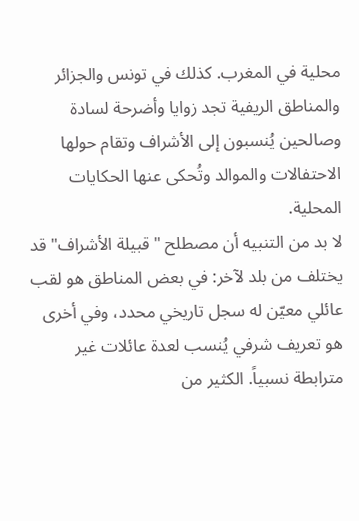محلية في المغرب. كذلك في تونس والجزائر والمناطق الريفية تجد زوايا وأضرحة لسادة وصالحين يُنسبون إلى الأشراف وتقام حولها الاحتفالات والموالد وتُحكى عنها الحكايات المحلية.
لا بد من التنبيه أن مصطلح "قبيلة الأشراف" قد يختلف من بلد لآخر: في بعض المناطق هو لقب عائلي معيّن له سجل تاريخي محدد، وفي أخرى هو تعريف شرفي يُنسب لعدة عائلات غير مترابطة نسبياً. الكثير من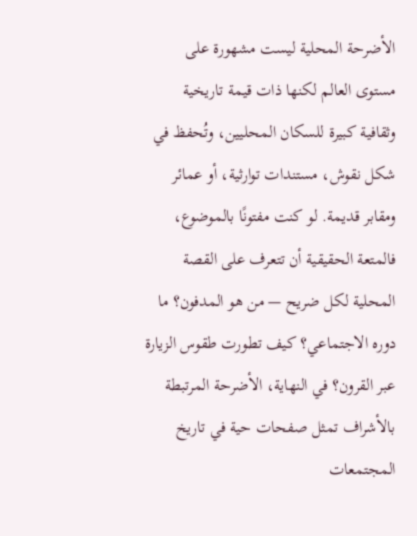الأضرحة المحلية ليست مشهورة على مستوى العالم لكنها ذات قيمة تاريخية وثقافية كبيرة للسكان المحليين، وتُحفظ في شكل نقوش، مستندات توارثية، أو عمائر ومقابر قديمة. لو كنت مفتونًا بالموضوع، فالمتعة الحقيقية أن تتعرف على القصة المحلية لكل ضريح — من هو المدفون؟ ما دوره الاجتماعي؟ كيف تطورت طقوس الزيارة عبر القرون؟ في النهاية، الأضرحة المرتبطة بالأشراف تمثل صفحات حية في تاريخ المجتمعات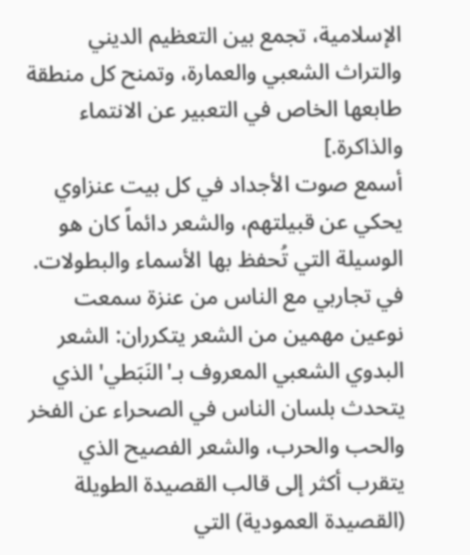الإسلامية، تجمع بين التعظيم الديني والتراث الشعبي والعمارة، وتمنح كل منطقة طابعها الخاص في التعبير عن الانتماء والذاكرة.]
أسمع صوت الأجداد في كل بيت عنزاوي يحكي عن قبيلتهم، والشعر دائماً كان هو الوسيلة التي تُحفظ بها الأسماء والبطولات.
في تجاربي مع الناس من عنزة سمعت نوعين مهمين من الشعر يتكرران: الشعر البدوي الشعبي المعروف بـ'النَبَطي' الذي يتحدث بلسان الناس في الصحراء عن الفخر والحب والحرب، والشعر الفصيح الذي يتقرب أكثر إلى قالب القصيدة الطويلة (القصيدة العمودية) التي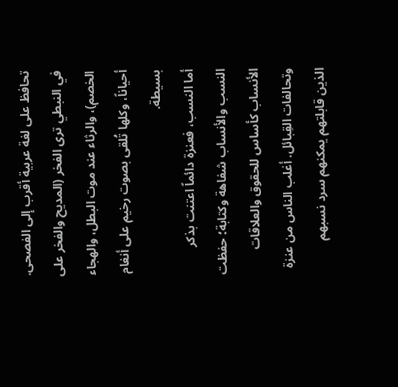تحافظ على لغة عربية أقرب إلى الفصحى. في النبطي ترى الفخر (المديح والفخر على الخصم)، والرثاء عند موت البطل، والهجاء أحياناً، وكلها تُلقى بصوت رخيم على أنغام بسيطة.
أما النسب، فعنزة دائماً اعتنت بذكر النسب والأنساب شفاهة وكتابة؛ حفظت الأنساب كأساس للحقوق والعلاقات وتحالفات القِبائل. أغلب الناس من عنزة الذين قابلتهم يمكنهم سرد نسبهم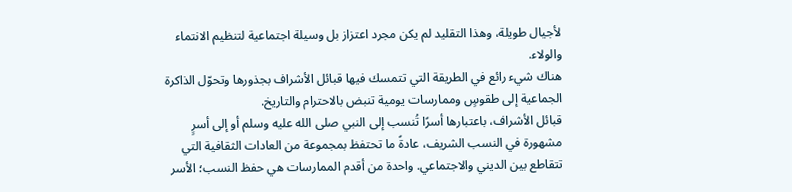لأجيال طويلة، وهذا التقليد لم يكن مجرد اعتزاز بل وسيلة اجتماعية لتنظيم الانتماء والولاء.
هناك شيء رائع في الطريقة التي تتمسك فيها قبائل الأشراف بجذورها وتحوّل الذاكرة الجماعية إلى طقوسٍ وممارسات يومية تنبض بالاحترام والتاريخ.
قبائل الأشراف، باعتبارها أسرًا تُنسب إلى النبي صلى الله عليه وسلم أو إلى أسرٍ مشهورة في النسب الشريف، عادةً ما تحتفظ بمجموعة من العادات الثقافية التي تتقاطع بين الديني والاجتماعي. واحدة من أقدم الممارسات هي حفظ النسب؛ الأسر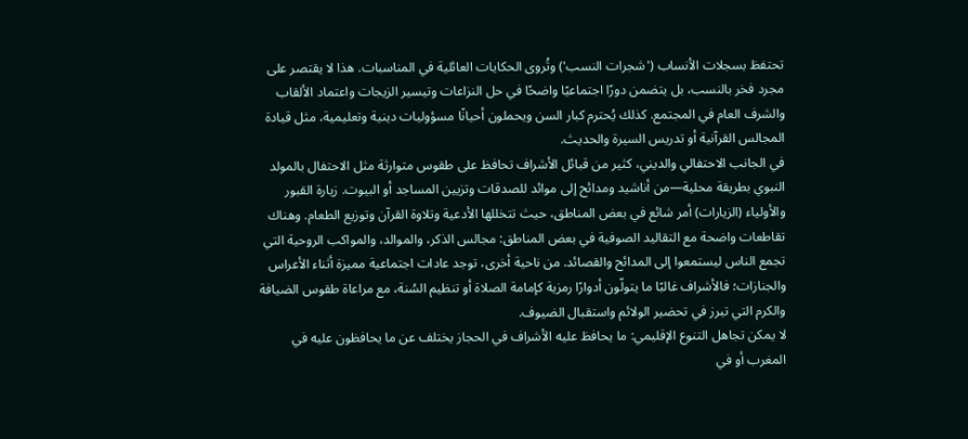تحتفظ بسجلات الأنساب ('شجرات النسب') وتُروى الحكايات العائلية في المناسبات. هذا لا يقتصر على مجرد فخر بالنسب، بل يتضمن دورًا اجتماعيًا واضحًا في حل النزاعات وتيسير الزيجات واعتماد الألقاب والشرف العام في المجتمع. كذلك يُحترم كبار السن ويحملون أحيانًا مسؤوليات دينية وتعليمية، مثل قيادة المجالس القرآنية أو تدريس السيرة والحديث.
في الجانب الاحتفالي والديني، كثير من قبائل الأشراف تحافظ على طقوس متوارثة مثل الاحتفال بالمولد النبوي بطريقة محلية—من أناشيد ومدائح إلى موائد للصدقات وتزيين المساجد أو البيوت. زيارة القبور والأولياء (الزيارات) أمر شائع في بعض المناطق، حيث تتخللها الأدعية وتلاوة القرآن وتوزيع الطعام. وهناك تقاطعات واضحة مع التقاليد الصوفية في بعض المناطق: مجالس الذكر، والموالد، والمواكب الروحية التي تجمع الناس ليستمعوا إلى المدائح والقصائد. من ناحية أخرى، توجد عادات اجتماعية مميزة أثناء الأعراس والجنازات؛ فالأشراف غالبًا ما يتولّون أدوارًا رمزية كإمامة الصلاة أو تنظيم السُنة، مع مراعاة طقوس الضيافة والكرم التي تبرز في تحضير الولائم واستقبال الضيوف.
لا يمكن تجاهل التنوع الإقليمي: ما يحافظ عليه الأشراف في الحجاز يختلف عن ما يحافظون عليه في المغرب أو في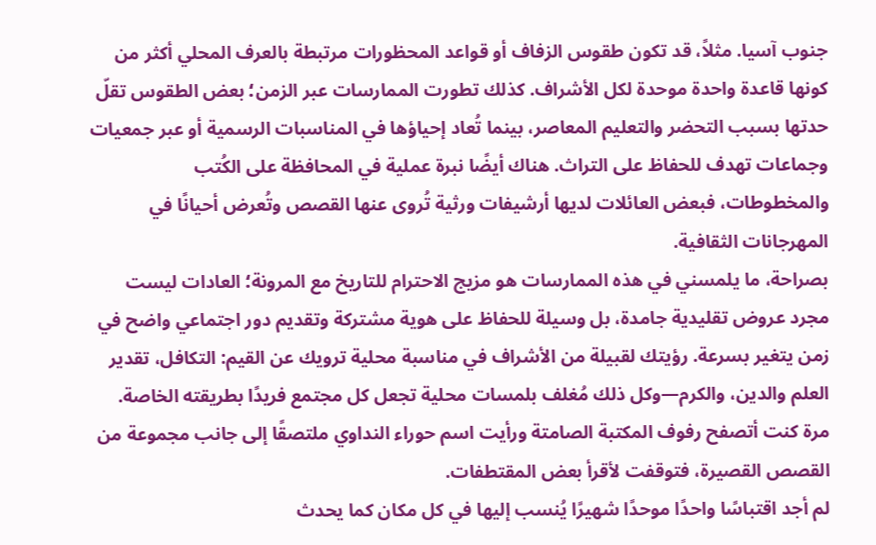جنوب آسيا. مثلاً، قد تكون طقوس الزفاف أو قواعد المحظورات مرتبطة بالعرف المحلي أكثر من كونها قاعدة واحدة موحدة لكل الأشراف. كذلك تطورت الممارسات عبر الزمن؛ بعض الطقوس تقلّ حدتها بسبب التحضر والتعليم المعاصر، بينما تُعاد إحياؤها في المناسبات الرسمية أو عبر جمعيات وجماعات تهدف للحفاظ على التراث. هناك أيضًا نبرة عملية في المحافظة على الكُتب والمخطوطات، فبعض العائلات لديها أرشيفات ورثية تُروى عنها القصص وتُعرض أحيانًا في المهرجانات الثقافية.
بصراحة، ما يلمسني في هذه الممارسات هو مزيج الاحترام للتاريخ مع المرونة؛ العادات ليست مجرد عروض تقليدية جامدة، بل وسيلة للحفاظ على هوية مشتركة وتقديم دور اجتماعي واضح في زمن يتغير بسرعة. رؤيتك لقبيلة من الأشراف في مناسبة محلية ترويك عن القيم: التكافل، تقدير العلم والدين، والكرم—وكل ذلك مُغلف بلمسات محلية تجعل كل مجتمع فريدًا بطريقته الخاصة.
مرة كنت أتصفح رفوف المكتبة الصامتة ورأيت اسم حوراء النداوي ملتصقًا إلى جانب مجموعة من القصص القصيرة، فتوقفت لأقرأ بعض المقتطفات.
لم أجد اقتباسًا واحدًا موحدًا شهيرًا يُنسب إليها في كل مكان كما يحدث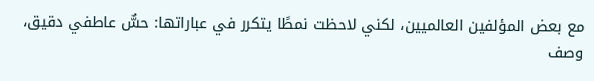مع بعض المؤلفين العالميين، لكني لاحظت نمطًا يتكرر في عباراتها: حسٌّ عاطفي دقيق، وصف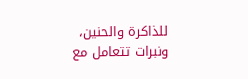للذاكرة والحنين، ونبرات تتعامل مع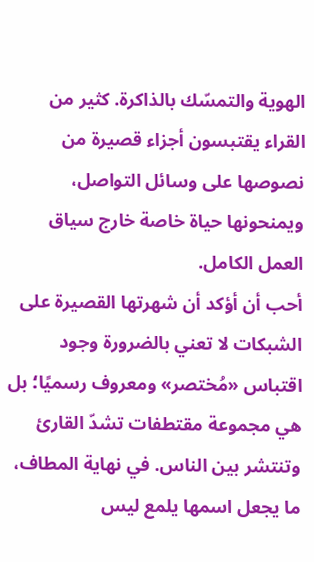الهوية والتمسّك بالذاكرة. كثير من القراء يقتبسون أجزاء قصيرة من نصوصها على وسائل التواصل، ويمنحونها حياة خاصة خارج سياق العمل الكامل.
أحب أن أؤكد أن شهرتها القصيرة على الشبكات لا تعني بالضرورة وجود اقتباس «مُختصر» ومعروف رسميًا؛ بل هي مجموعة مقتطفات تشدّ القارئ وتنتشر بين الناس. في نهاية المطاف، ما يجعل اسمها يلمع ليس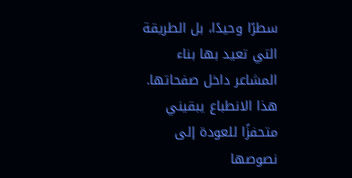سطرًا وحيدًا، بل الطريقة التي تعيد بها بناء المشاعر داخل صفحاتها. هذا الانطباع يبقيني متحفزًا للعودة إلى نصوصها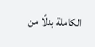الكاملة بدلًا من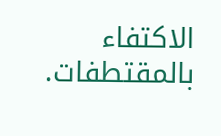الاكتفاء بالمقتطفات.